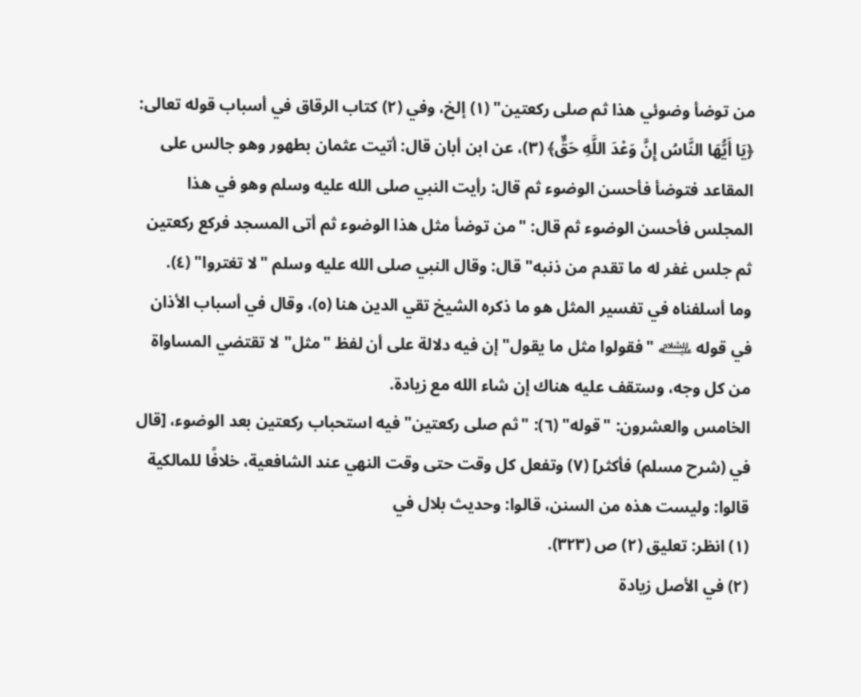من توضأ وضوئي هذا ثم صلى ركعتين" (١) إلخ، وفي (٢) كتاب الرقاق في أسباب قوله تعالى: ﴿يَا أَيُّهَا النَّاسُ إِنَّ وَعْدَ اللَّهِ حَقٌّ﴾ (٣)، عن ابن أبان قال: أتيت عثمان بطهور وهو جالس على المقاعد فتوضأ فأحسن الوضوء ثم قال: رأيت النبي صلى الله عليه وسلم وهو في هذا المجلس فأحسن الوضوء ثم قال: "من توضأ مثل هذا الوضوء ثم أتى المسجد فركع ركعتين ثم جلس غفر له ما تقدم من ذنبه" قال: وقال النبي صلى الله عليه وسلم "لا تغتروا" (٤).
وما أسلفناه في تفسير المثل هو ما ذكره الشيخ تقي الدين هنا (٥)، وقال في أسباب الأذان في قوله ﵇ "فقولوا مثل ما يقول" إن فيه دلالة على أن لفظ "مثل" لا تقتضي المساواة من كل وجه، وستقف عليه هناك إن شاء الله مع زيادة.
الخامس والعشرون: "قوله" (٦): "ثم صلى ركعتين" فيه استحباب ركعتين بعد الوضوء، [قال في (شرح مسلم) فأكثر] (٧) وتفعل كل وقت حتى وقت النهي عند الشافعية، خلافًا للمالكية قالوا: وليست هذه من السنن، قالوا: وحديث بلال في
(١) انظر: تعليق (٢) ص (٣٢٣).
(٢) في الأصل زيادة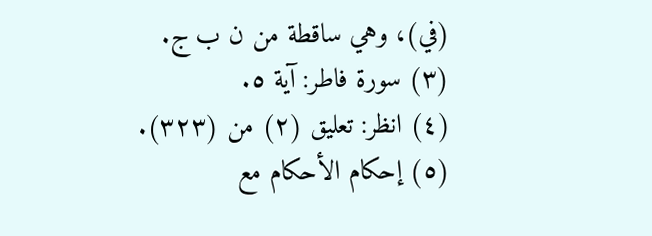(في)، وهي ساقطة من ن ب ج.
(٣) سورة فاطر: آية ٥.
(٤) انظر: تعليق (٢) من (٣٢٣).
(٥) إحكام الأحكام مع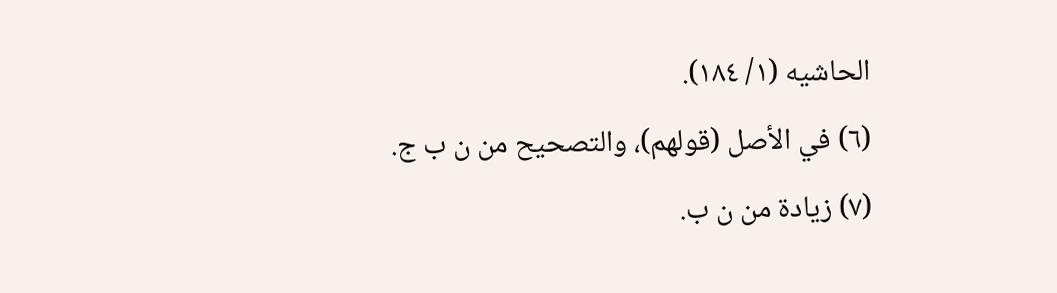الحاشيه (١/ ١٨٤).
(٦) في الأصل (قولهم)، والتصحيح من ن ب ج.
(٧) زيادة من ن ب.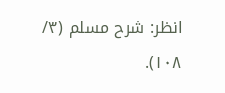انظر: شرح مسلم (٣/ ١٠٨).